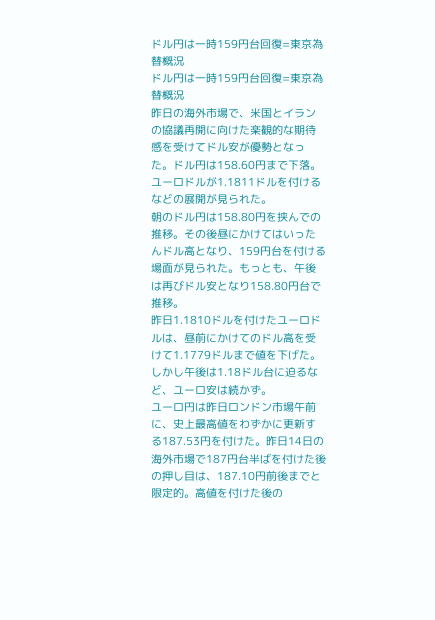ドル円は一時159円台回復=東京為替概況
ドル円は一時159円台回復=東京為替概況
昨日の海外市場で、米国とイランの協議再開に向けた楽観的な期待感を受けてドル安が優勢となった。ドル円は158.60円まで下落。ユーロドルが1.1811ドルを付けるなどの展開が見られた。
朝のドル円は158.80円を挟んでの推移。その後昼にかけてはいったんドル高となり、159円台を付ける場面が見られた。もっとも、午後は再びドル安となり158.80円台で推移。
昨日1.1810ドルを付けたユーロドルは、昼前にかけてのドル高を受けて1.1779ドルまで値を下げた。しかし午後は1.18ドル台に迫るなど、ユーロ安は続かず。
ユーロ円は昨日ロンドン市場午前に、史上最高値をわずかに更新する187.53円を付けた。昨日14日の海外市場で187円台半ばを付けた後の押し目は、187.10円前後までと限定的。高値を付けた後の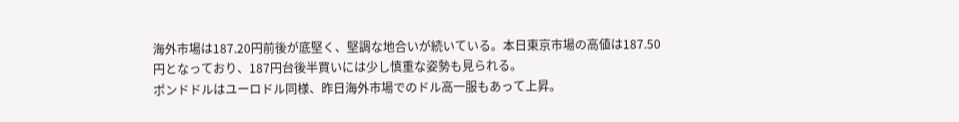海外市場は187.20円前後が底堅く、堅調な地合いが続いている。本日東京市場の高値は187.50円となっており、187円台後半買いには少し慎重な姿勢も見られる。
ポンドドルはユーロドル同様、昨日海外市場でのドル高一服もあって上昇。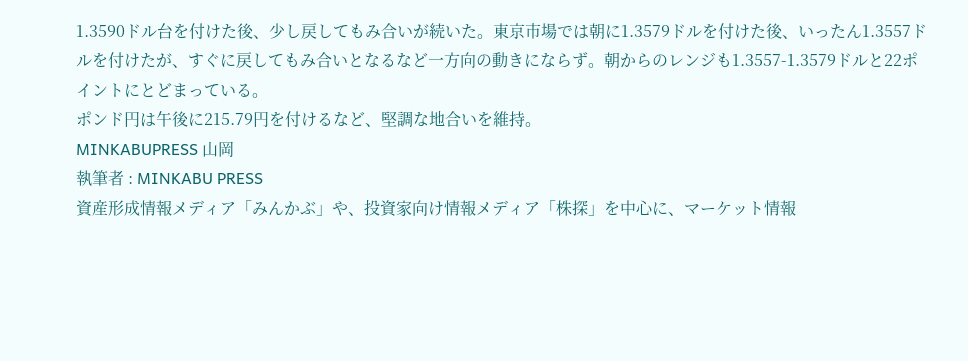1.3590ドル台を付けた後、少し戻してもみ合いが続いた。東京市場では朝に1.3579ドルを付けた後、いったん1.3557ドルを付けたが、すぐに戻してもみ合いとなるなど一方向の動きにならず。朝からのレンジも1.3557-1.3579ドルと22ポイントにとどまっている。
ポンド円は午後に215.79円を付けるなど、堅調な地合いを維持。
MINKABUPRESS 山岡
執筆者 : MINKABU PRESS
資産形成情報メディア「みんかぶ」や、投資家向け情報メディア「株探」を中心に、マーケット情報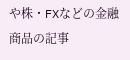や株・FXなどの金融商品の記事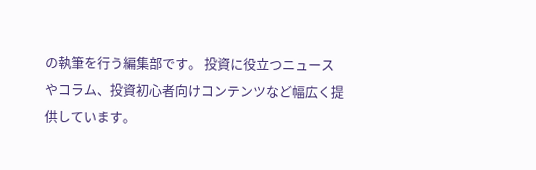の執筆を行う編集部です。 投資に役立つニュースやコラム、投資初心者向けコンテンツなど幅広く提供しています。